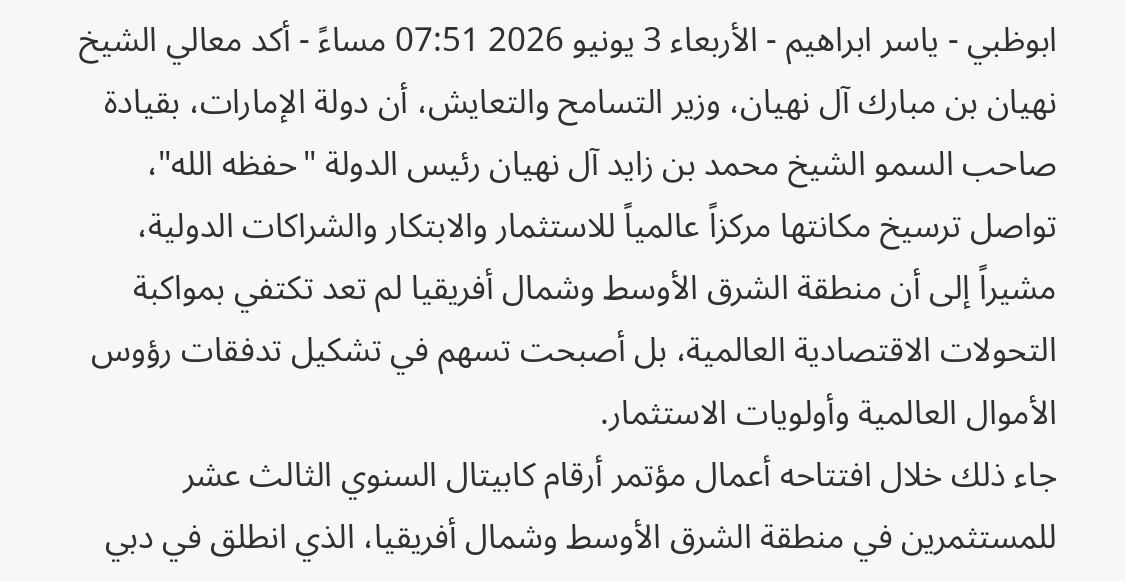ابوظبي - ياسر ابراهيم - الأربعاء 3 يونيو 2026 07:51 مساءً - أكد معالي الشيخ نهيان بن مبارك آل نهيان، وزير التسامح والتعايش، أن دولة الإمارات، بقيادة صاحب السمو الشيخ محمد بن زايد آل نهيان رئيس الدولة "حفظه الله"، تواصل ترسيخ مكانتها مركزاً عالمياً للاستثمار والابتكار والشراكات الدولية، مشيراً إلى أن منطقة الشرق الأوسط وشمال أفريقيا لم تعد تكتفي بمواكبة التحولات الاقتصادية العالمية، بل أصبحت تسهم في تشكيل تدفقات رؤوس الأموال العالمية وأولويات الاستثمار.
جاء ذلك خلال افتتاحه أعمال مؤتمر أرقام كابيتال السنوي الثالث عشر للمستثمرين في منطقة الشرق الأوسط وشمال أفريقيا، الذي انطلق في دبي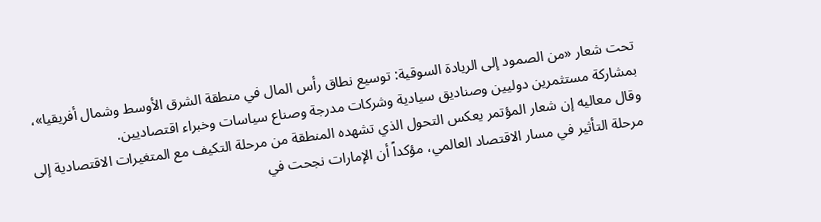تحت شعار «من الصمود إلى الريادة السوقية: توسيع نطاق رأس المال في منطقة الشرق الأوسط وشمال أفريقيا»، بمشاركة مستثمرين دوليين وصناديق سيادية وشركات مدرجة وصناع سياسات وخبراء اقتصاديين.
وقال معاليه إن شعار المؤتمر يعكس التحول الذي تشهده المنطقة من مرحلة التكيف مع المتغيرات الاقتصادية إلى مرحلة التأثير في مسار الاقتصاد العالمي، مؤكداً أن الإمارات نجحت في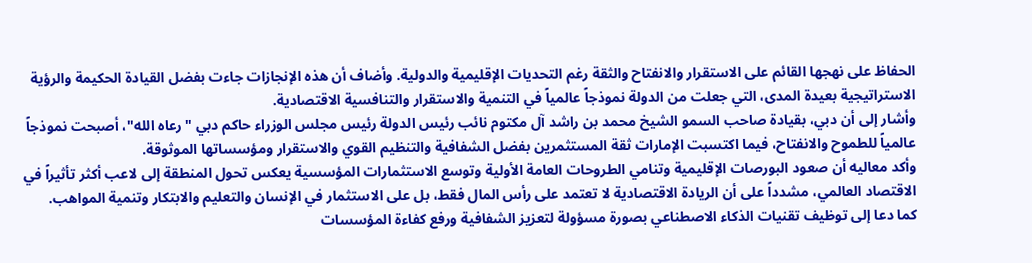الحفاظ على نهجها القائم على الاستقرار والانفتاح والثقة رغم التحديات الإقليمية والدولية. وأضاف أن هذه الإنجازات جاءت بفضل القيادة الحكيمة والرؤية الاستراتيجية بعيدة المدى، التي جعلت من الدولة نموذجاً عالمياً في التنمية والاستقرار والتنافسية الاقتصادية.
وأشار إلى أن دبي، بقيادة صاحب السمو الشيخ محمد بن راشد آل مكتوم نائب رئيس الدولة رئيس مجلس الوزراء حاكم دبي "رعاه الله"، أصبحت نموذجاً عالمياً للطموح والانفتاح، فيما اكتسبت الإمارات ثقة المستثمرين بفضل الشفافية والتنظيم القوي والاستقرار ومؤسساتها الموثوقة.
وأكد معاليه أن صعود البورصات الإقليمية وتنامي الطروحات العامة الأولية وتوسع الاستثمارات المؤسسية يعكس تحول المنطقة إلى لاعب أكثر تأثيراً في الاقتصاد العالمي، مشدداً على أن الريادة الاقتصادية لا تعتمد على رأس المال فقط، بل على الاستثمار في الإنسان والتعليم والابتكار وتنمية المواهب.
كما دعا إلى توظيف تقنيات الذكاء الاصطناعي بصورة مسؤولة لتعزيز الشفافية ورفع كفاءة المؤسسات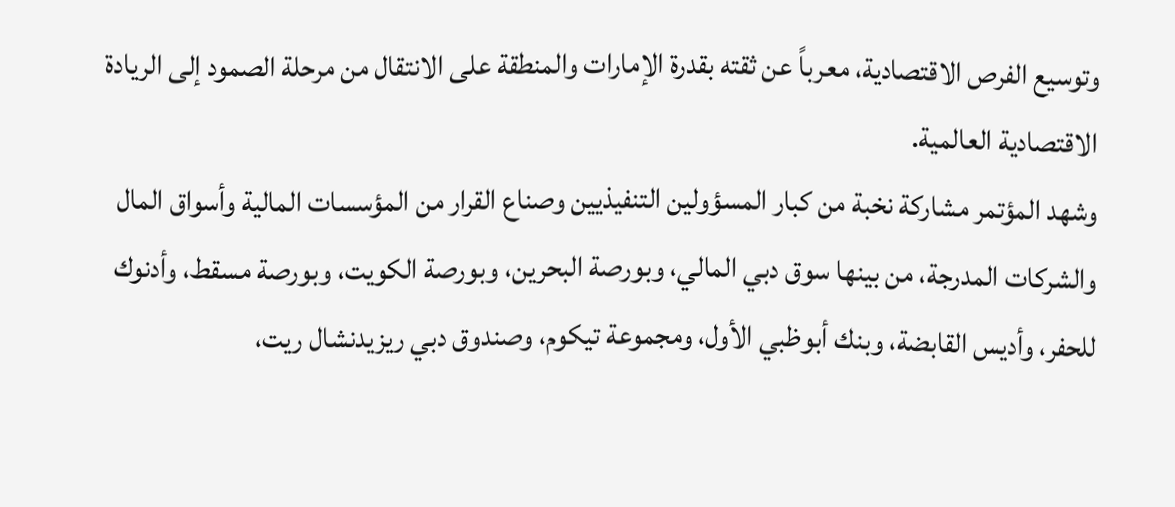وتوسيع الفرص الاقتصادية، معرباً عن ثقته بقدرة الإمارات والمنطقة على الانتقال من مرحلة الصمود إلى الريادة الاقتصادية العالمية.
وشهد المؤتمر مشاركة نخبة من كبار المسؤولين التنفيذيين وصناع القرار من المؤسسات المالية وأسواق المال والشركات المدرجة، من بينها سوق دبي المالي، وبورصة البحرين، وبورصة الكويت، وبورصة مسقط، وأدنوك للحفر، وأديس القابضة، وبنك أبوظبي الأول، ومجموعة تيكوم، وصندوق دبي ريزيدنشال ريت،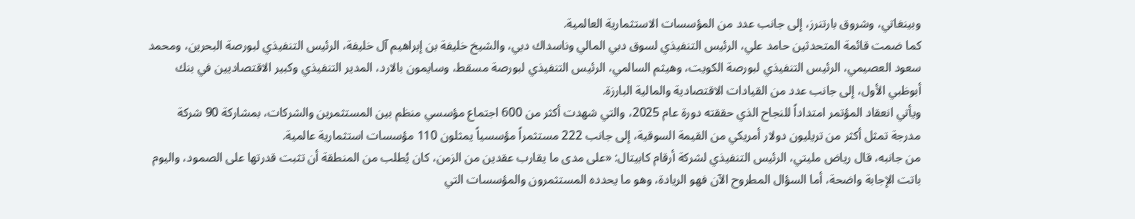وبينغاتي، وشروق بارتنرز، إلى جانب عدد من المؤسسات الاستثمارية العالمية.
كما ضمت قائمة المتحدثين حامد علي، الرئيس التنفيذي لسوق دبي المالي وناسداك دبي، والشيخ خليفة بن إبراهيم آل خليفة، الرئيس التنفيذي لبورصة البحرين، ومحمد سعود العصيمي، الرئيس التنفيذي لبورصة الكويت، وهيثم السالمي، الرئيس التنفيذي لبورصة مسقط، وسايمون بالارد، المدير التنفيذي وكبير الاقتصاديين في بنك أبوظبي الأول، إلى جانب عدد من القيادات الاقتصادية والمالية البارزة.
ويأتي انعقاد المؤتمر امتداداً للنجاح الذي حققته دورة عام 2025، والتي شهدت أكثر من 600 اجتماع مؤسسي منظم بين المستثمرين والشركات، بمشاركة 90 شركة مدرجة تمثل أكثر من تريليون دولار أمريكي من القيمة السوقية، إلى جانب 222 مستثمراً مؤسسياً يمثلون 110 مؤسسات استثمارية عالمية.
من جانبه، قال رياض مليتي، الرئيس التنفيذي لشركة أرقام كابيتال: «على مدى ما يقارب عقدين من الزمن، كان يُطلب من المنطقة أن تثبت قدرتها على الصمود، واليوم باتت الإجابة واضحة، أما السؤال المطروح الآن فهو الريادة، وهو ما يحدده المستثمرون والمؤسسات التي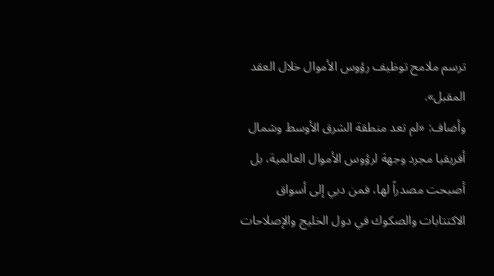ترسم ملامح توظيف رؤوس الأموال خلال العقد المقبل».
وأضاف: «لم تعد منطقة الشرق الأوسط وشمال أفريقيا مجرد وجهة لرؤوس الأموال العالمية، بل أصبحت مصدراً لها، فمن دبي إلى أسواق الاكتتابات والصكوك في دول الخليج والإصلاحات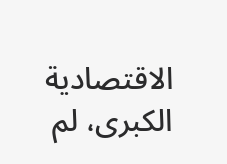الاقتصادية الكبرى، لم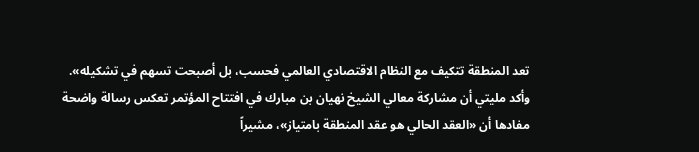تعد المنطقة تتكيف مع النظام الاقتصادي العالمي فحسب، بل أصبحت تسهم في تشكيله».
وأكد مليتي أن مشاركة معالي الشيخ نهيان بن مبارك في افتتاح المؤتمر تعكس رسالة واضحة مفادها أن «العقد الحالي هو عقد المنطقة بامتياز»، مشيراً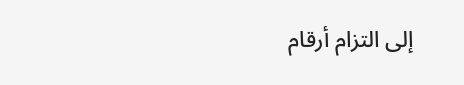إلى التزام أرقام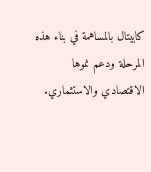كابيتال بالمساهمة في بناء هذه المرحلة ودعم نموها الاقتصادي والاستثماري.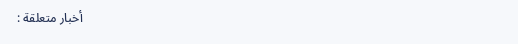أخبار متعلقة :